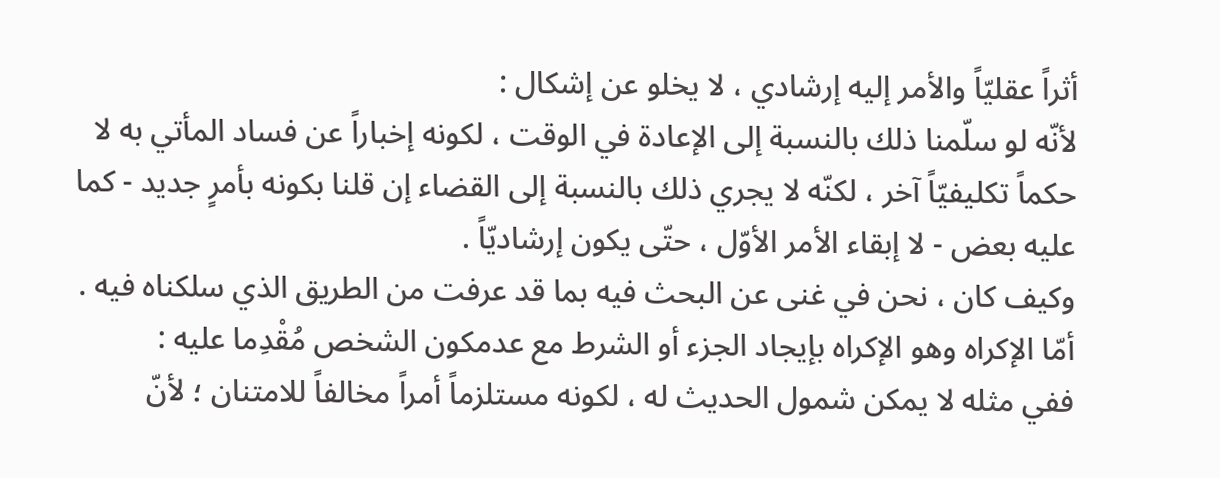أثراً عقليّاً والأمر إليه إرشادي ، لا يخلو عن إشكال :
لأنّه لو سلّمنا ذلك بالنسبة إلى الإعادة في الوقت ، لكونه إخباراً عن فساد المأتي به لا حكماً تكليفيّاً آخر ، لكنّه لا يجري ذلك بالنسبة إلى القضاء إن قلنا بكونه بأمرٍ جديد - كما عليه بعض - لا إبقاء الأمر الأوّل ، حتّى يكون إرشاديّاً .
وكيف كان ، نحن في غنى عن البحث فيه بما قد عرفت من الطريق الذي سلكناه فيه .
أمّا الإكراه وهو الإكراه بإيجاد الجزء أو الشرط مع عدمكون الشخص مُقْدِما عليه :
ففي مثله لا يمكن شمول الحديث له ، لكونه مستلزماً أمراً مخالفاً للامتنان ؛ لأنّ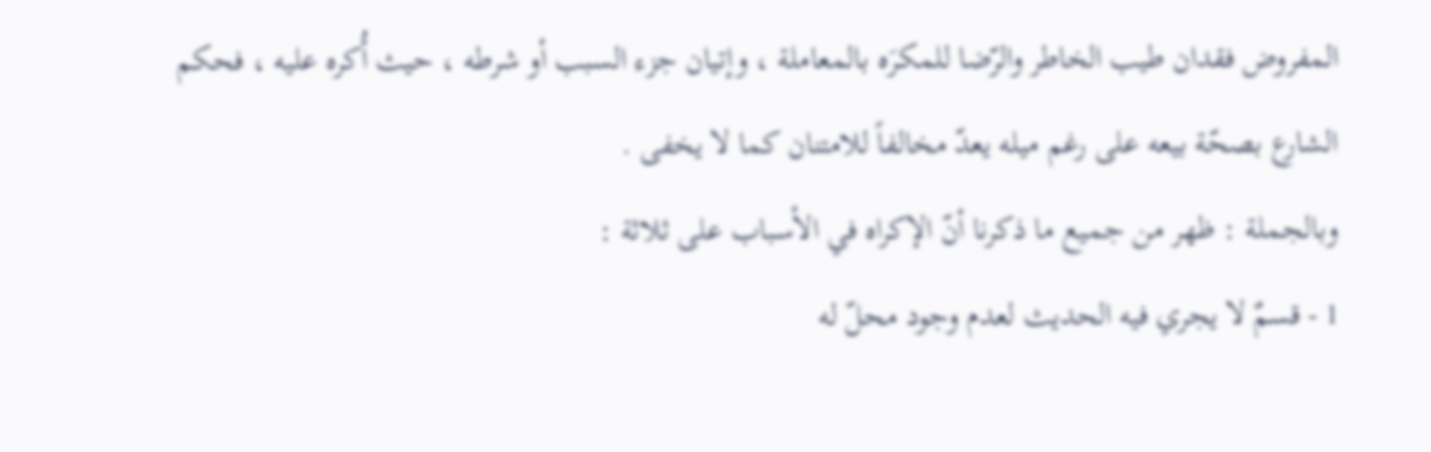المفروض فقدان طيب الخاطر والرّضا للمكرَه بالمعاملة ، وإتيان جزء السبب أو شرطه ، حيث أُكره عليه ، فحكم الشارع بصحّة بيعه على رغم ميله يعدّ مخالفاً للامتنان كما لا يخفى .
وبالجملة : ظهر من جميع ما ذكرنا أنّ الإكراه في الأسباب على ثلاثة :
1 - قسمٌ لا يجري فيه الحديث لعدم وجود محلّ له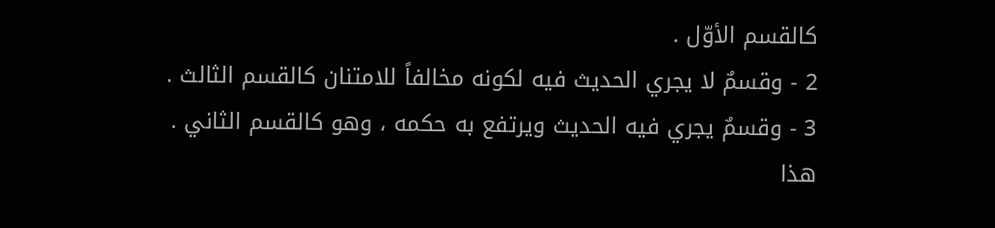كالقسم الأوّل .
2 - وقسمٌ لا يجري الحديث فيه لكونه مخالفاً للامتنان كالقسم الثالث .
3 - وقسمٌ يجري فيه الحديث ويرتفع به حكمه ، وهو كالقسم الثاني .
هذا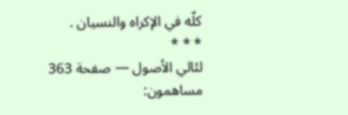كلّه في الإكراه والنسيان .
* * *
لئالي الأصول — صفحة 363
مساهمون: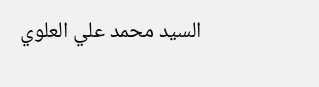السيد محمد علي العلوي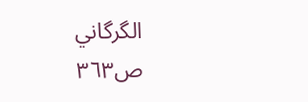الگرگاني
ص٣٦٣